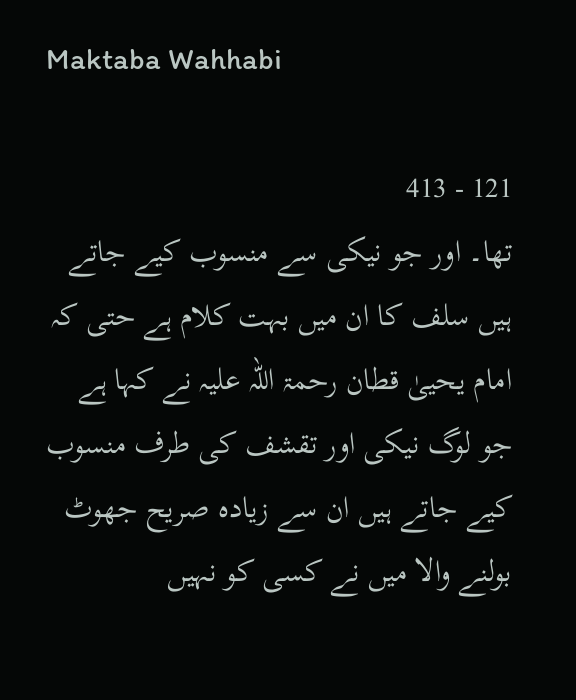Maktaba Wahhabi

121 - 413
تھا۔ اور جو نیکی سے منسوب کیے جاتے ہیں سلف کا ان میں بہت کلام ہے حتی کہ امام یحییٰ قطان رحمۃ اللہ علیہ نے کہا ہے جو لوگ نیکی اور تقشف کی طرف منسوب کیے جاتے ہیں ان سے زیادہ صریح جھوٹ بولنے والا میں نے کسی کو نہیں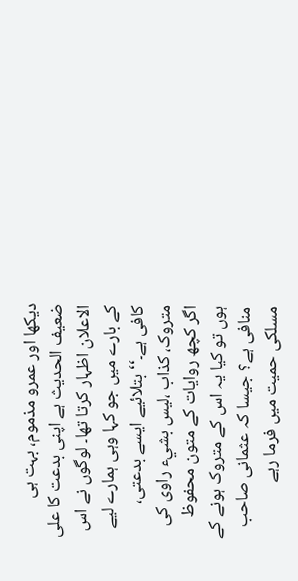دیکھا اور عمرو مذموم، بہت ہی ضعیف الحدیث ہے اپنی بدعت کا علی الاعلان اظہار کرتا تھا۔ لوگوں نے اس کے بارے میں جو کہا وہی ہمارے لیے کافی ہے۔‘‘ بتلائیے ایسے بدعتی، متروک، کذاب ،لیس بشيء راوی کی اگر کچھ روایات کے متون محفوظ ہوں تو کیا یہ اس کے متروک ہونے کے منافی ہے؟ جیسا کہ عثمانی صاحب مسلکی حمیت میں فرما رہے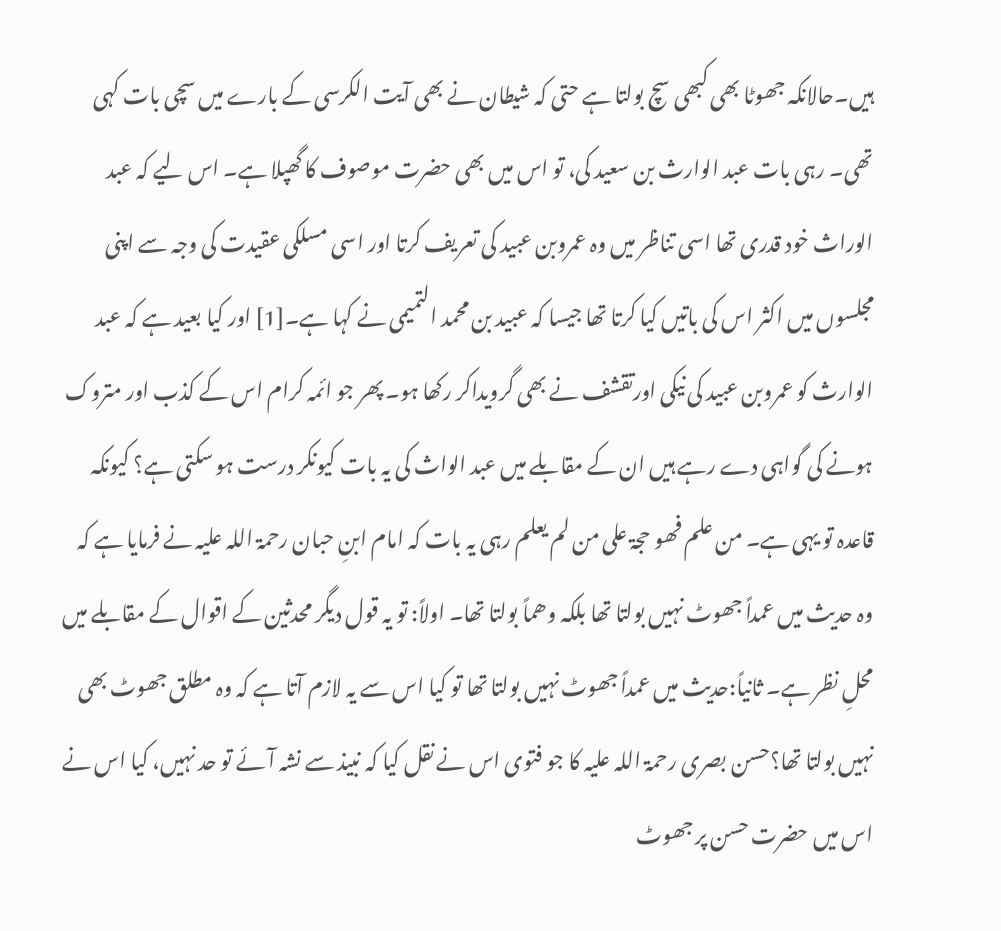ہیں۔حالانکہ جھوٹا بھی کبھی سچ بولتا ہے حتی کہ شیطان نے بھی آیت الکرسی کے بارے میں سچی بات کہی تھی۔ رہی بات عبد الوارث بن سعید کی، تو اس میں بھی حضرت موصوف کا گھپلا ہے۔ اس لیے کہ عبد الوراث خود قدری تھا اسی تناظر میں وہ عمروبن عبید کی تعریف کرتا اور اسی مسلکی عقیدت کی وجہ سے اپنی مجلسوں میں اکثر اس کی باتیں کیا کرتا تھا جیسا کہ عبید بن محمد التمیمی نے کہا ہے۔[1] اور کیا بعید ہے کہ عبد الوارث کو عمروبن عبید کی نیکی اورتقشف نے بھی گرویداکر رکھا ہو۔ پھر جو ائمہ کرام اس کے کذب اور متروک ہونے کی گواہی دے رہے ہیں ان کے مقابلے میں عبد الواث کی یہ بات کیونکر درست ہو سکتی ہے؟ کیونکہ قاعدہ تو یہی ہے۔ من علم فھو حجۃ علی من لم یعلم رہی یہ بات کہ امام ابنِ حبان رحمۃ اللہ علیہ نے فرمایا ہے کہ وہ حدیث میں عمداً جھوٹ نہیں بولتا تھا بلکہ وھماً بولتا تھا۔ اولاً: تو یہ قول دیگر محدثین کے اقوال کے مقابلے میں محلِ نظر ہے۔ ثانیاً:حدیث میں عمداً جھوٹ نہیں بولتا تھا تو کیا اس سے یہ لازم آتا ہے کہ وہ مطلق جھوٹ بھی نہیں بولتا تھا؟حسن بصری رحمۃ اللہ علیہ کا جو فتوی اس نے نقل کیا کہ نبیذ سے نشہ آئے تو حد نہیں، کیا اس نے اس میں حضرت حسن پر جھوٹ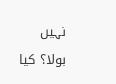نہیں بولا؟ کیا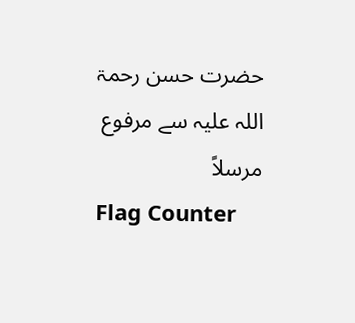حضرت حسن رحمۃ اللہ علیہ سے مرفوع مرسلاً
Flag Counter